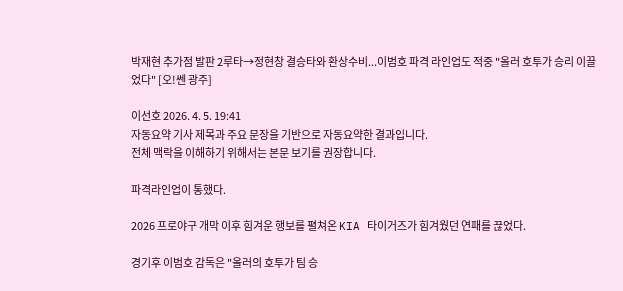박재현 추가점 발판 2루타→정현창 결승타와 환상수비...이범호 파격 라인업도 적중 "올러 호투가 승리 이끌었다" [오!쎈 광주]

이선호 2026. 4. 5. 19:41
자동요약 기사 제목과 주요 문장을 기반으로 자동요약한 결과입니다.
전체 맥락을 이해하기 위해서는 본문 보기를 권장합니다.

파격라인업이 통했다.

2026 프로야구 개막 이후 힘겨운 행보를 펼쳐온 KIA 타이거즈가 힘겨웠던 연패를 끊었다.

경기후 이범호 감독은 "올러의 호투가 팀 승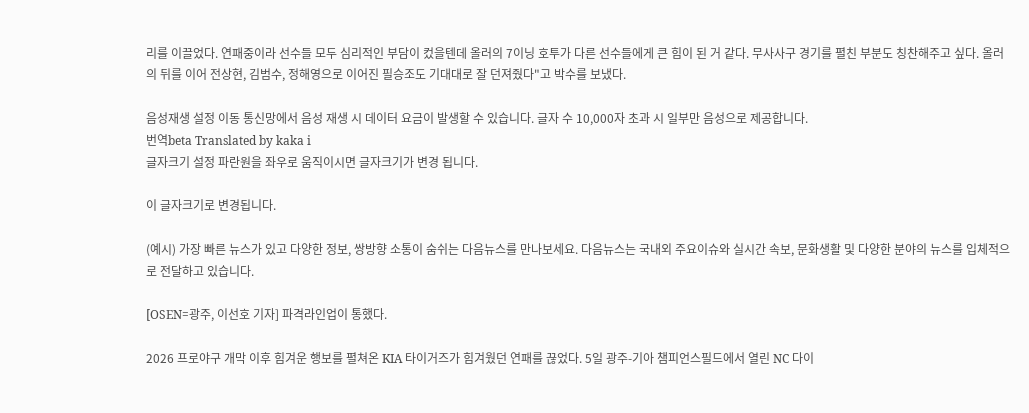리를 이끌었다. 연패중이라 선수들 모두 심리적인 부담이 컸을텐데 올러의 7이닝 호투가 다른 선수들에게 큰 힘이 된 거 같다. 무사사구 경기를 펼친 부분도 칭찬해주고 싶다. 올러의 뒤를 이어 전상현, 김범수, 정해영으로 이어진 필승조도 기대대로 잘 던져줬다"고 박수를 보냈다.

음성재생 설정 이동 통신망에서 음성 재생 시 데이터 요금이 발생할 수 있습니다. 글자 수 10,000자 초과 시 일부만 음성으로 제공합니다.
번역beta Translated by kaka i
글자크기 설정 파란원을 좌우로 움직이시면 글자크기가 변경 됩니다.

이 글자크기로 변경됩니다.

(예시) 가장 빠른 뉴스가 있고 다양한 정보, 쌍방향 소통이 숨쉬는 다음뉴스를 만나보세요. 다음뉴스는 국내외 주요이슈와 실시간 속보, 문화생활 및 다양한 분야의 뉴스를 입체적으로 전달하고 있습니다.

[OSEN=광주, 이선호 기자] 파격라인업이 통했다.

2026 프로야구 개막 이후 힘겨운 행보를 펼쳐온 KIA 타이거즈가 힘겨웠던 연패를 끊었다. 5일 광주-기아 챔피언스필드에서 열린 NC 다이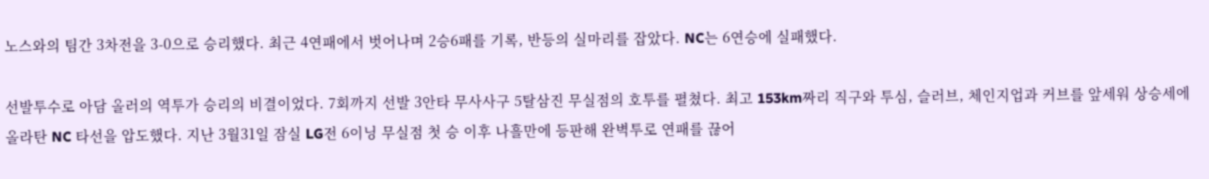노스와의 팀간 3차전을 3-0으로 승리했다. 최근 4연패에서 벗어나며 2승6패를 기록, 반등의 실마리를 잡았다. NC는 6연승에 실패했다.

선발투수로 아담 올러의 역투가 승리의 비결이었다. 7회까지 선발 3안타 무사사구 5탈삼진 무실점의 호투를 펼쳤다. 최고 153km짜리 직구와 투심, 슬러브, 체인지업과 커브를 앞세워 상승세에 올라탄 NC 타선을 압도했다. 지난 3월31일 잠실 LG전 6이닝 무실점 첫 승 이후 나흘만에 등판해 완벽투로 연패를 끊어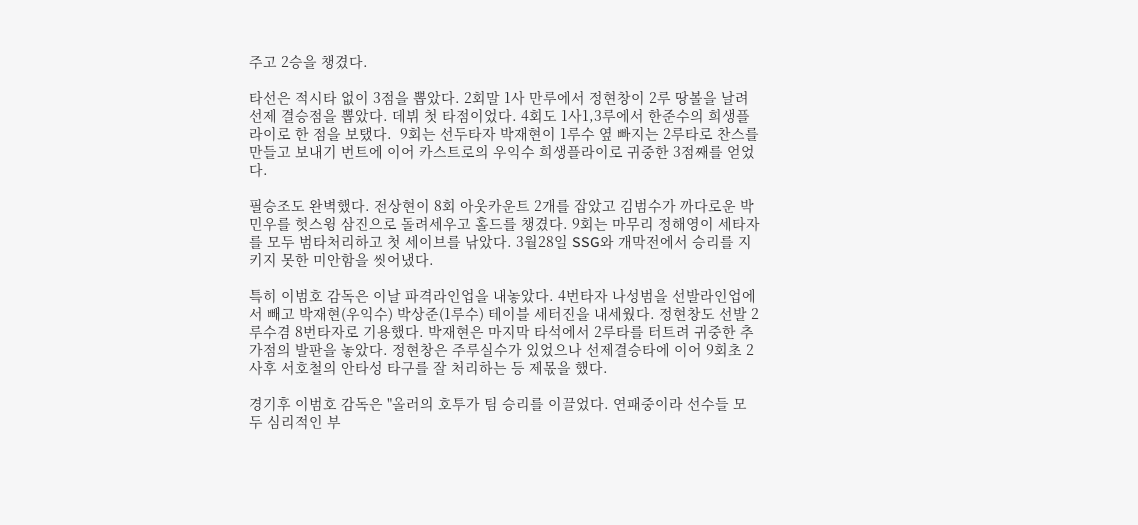주고 2승을 챙겼다.

타선은 적시타 없이 3점을 뽑았다. 2회말 1사 만루에서 정현창이 2루 땅볼을 날려 선제 결승점을 뽑았다. 데뷔 첫 타점이었다. 4회도 1사1,3루에서 한준수의 희생플라이로 한 점을 보탰다.  9회는 선두타자 박재현이 1루수 옆 빠지는 2루타로 찬스를 만들고 보내기 번트에 이어 카스트로의 우익수 희생플라이로 귀중한 3점째를 얻었다.

필승조도 완벽했다. 전상현이 8회 아웃카운트 2개를 잡았고 김범수가 까다로운 박민우를 헛스윙 삼진으로 돌려세우고 홀드를 챙겼다. 9회는 마무리 정해영이 세타자를 모두 범타처리하고 첫 세이브를 낚았다. 3월28일 SSG와 개막전에서 승리를 지키지 못한 미안함을 씻어냈다.

특히 이범호 감독은 이날 파격라인업을 내놓았다. 4번타자 나성범을 선발라인업에서 빼고 박재현(우익수) 박상준(1루수) 테이블 세터진을 내세웠다. 정현창도 선발 2루수겸 8번타자로 기용했다. 박재현은 마지막 타석에서 2루타를 터트려 귀중한 추가점의 발판을 놓았다. 정현창은 주루실수가 있었으나 선제결승타에 이어 9회초 2사후 서호철의 안타성 타구를 잘 처리하는 등 제몫을 했다.

경기후 이범호 감독은 "올러의 호투가 팀 승리를 이끌었다. 연패중이라 선수들 모두 심리적인 부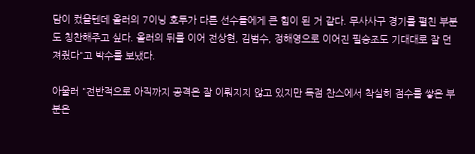담이 컸을텐데 올러의 7이닝 호투가 다른 선수들에게 큰 힘이 된 거 같다. 무사사구 경기를 펼친 부분도 칭찬해주고 싶다. 올러의 뒤를 이어 전상현, 김범수, 정해영으로 이어진 필승조도 기대대로 잘 던져줬다"고 박수를 보냈다.

아울러 "전반적으로 아직까지 공격은 잘 이뤄지지 않고 있지만 득점 찬스에서 착실히 점수를 쌓은 부분은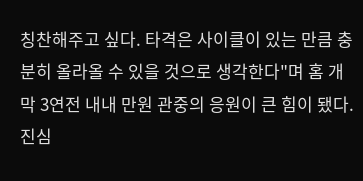칭찬해주고 싶다. 타격은 사이클이 있는 만큼 충분히 올라올 수 있을 것으로 생각한다"며 홈 개막 3연전 내내 만원 관중의 응원이 큰 힘이 됐다. 진심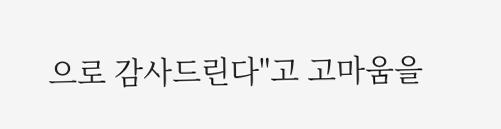으로 감사드린다"고 고마움을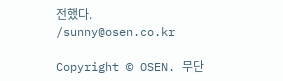전했다. /sunny@osen.co.kr

Copyright © OSEN. 무단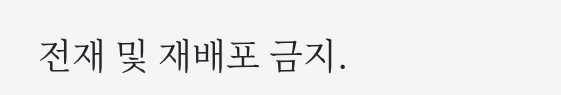전재 및 재배포 금지.